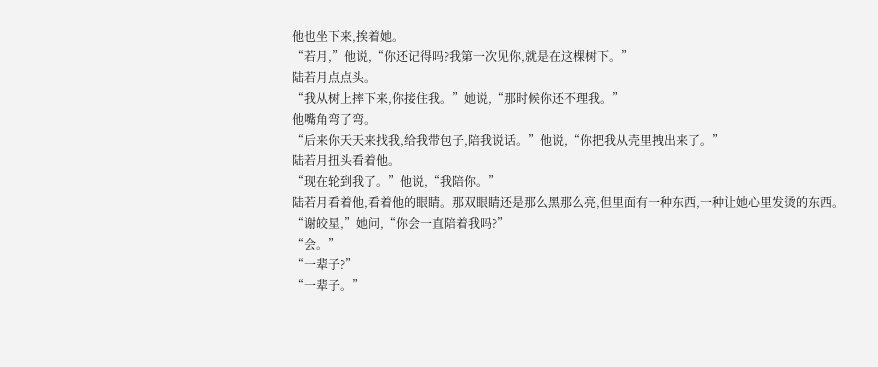他也坐下来,挨着她。
“若月,”他说,“你还记得吗?我第一次见你,就是在这棵树下。”
陆若月点点头。
“我从树上摔下来,你接住我。”她说,“那时候你还不理我。”
他嘴角弯了弯。
“后来你天天来找我,给我带包子,陪我说话。”他说,“你把我从壳里拽出来了。”
陆若月扭头看着他。
“现在轮到我了。”他说,“我陪你。”
陆若月看着他,看着他的眼睛。那双眼睛还是那么黑那么亮,但里面有一种东西,一种让她心里发烫的东西。
“谢皎星,”她问,“你会一直陪着我吗?”
“会。”
“一辈子?”
“一辈子。”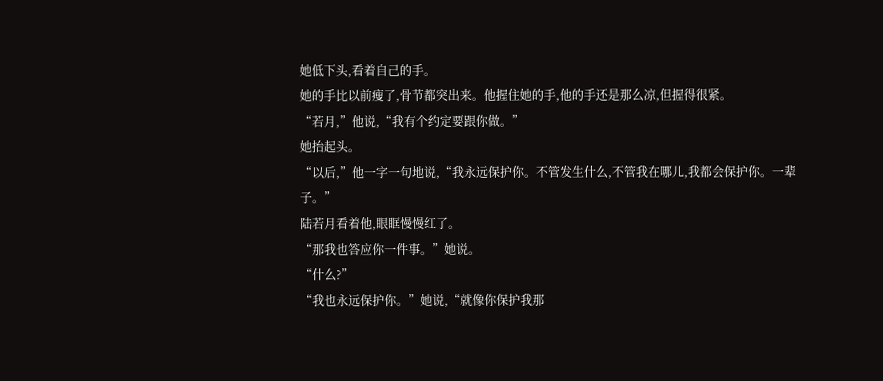她低下头,看着自己的手。
她的手比以前瘦了,骨节都突出来。他握住她的手,他的手还是那么凉,但握得很紧。
“若月,”他说,“我有个约定要跟你做。”
她抬起头。
“以后,”他一字一句地说,“我永远保护你。不管发生什么,不管我在哪儿,我都会保护你。一辈子。”
陆若月看着他,眼眶慢慢红了。
“那我也答应你一件事。”她说。
“什么?”
“我也永远保护你。”她说,“就像你保护我那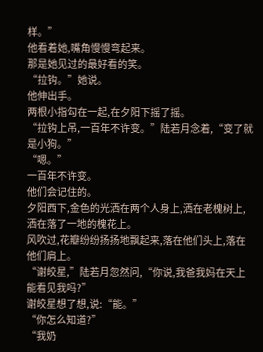样。”
他看着她,嘴角慢慢弯起来。
那是她见过的最好看的笑。
“拉钩。”她说。
他伸出手。
两根小指勾在一起,在夕阳下摇了摇。
“拉钩上吊,一百年不许变。”陆若月念着,“变了就是小狗。”
“嗯。”
一百年不许变。
他们会记住的。
夕阳西下,金色的光洒在两个人身上,洒在老槐树上,洒在落了一地的槐花上。
风吹过,花瓣纷纷扬扬地飘起来,落在他们头上,落在他们肩上。
“谢皎星,”陆若月忽然问,“你说,我爸我妈在天上能看见我吗?”
谢皎星想了想,说:“能。”
“你怎么知道?”
“我奶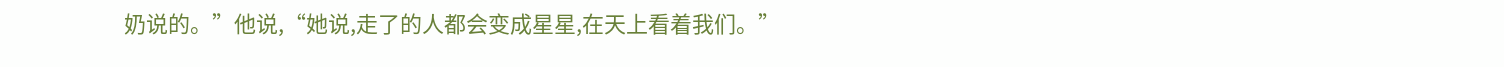奶说的。”他说,“她说,走了的人都会变成星星,在天上看着我们。”